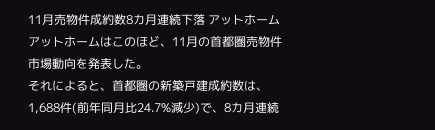11月売物件成約数8カ月連続下落 アットホーム
アットホームはこのほど、11月の首都圏売物件市場動向を発表した。
それによると、首都圏の新築戸建成約数は、1,688件(前年同月比24.7%減少)で、8カ月連続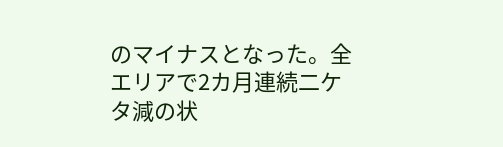のマイナスとなった。全エリアで2カ月連続二ケタ減の状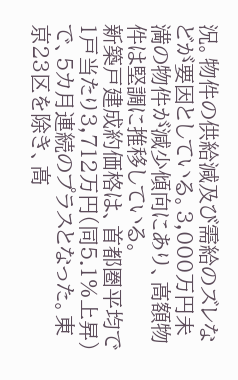況。物件の供給減及び需給のズレなどが要因としている。3,000万円未満の物件が減少傾向にあり、高額物件は堅調に推移している。
新築戸建成約価格は、首都圏平均で1戸当たり3,712万円(同5.1%上昇)で、5カ月連続のプラスとなった。東京23区を除き、高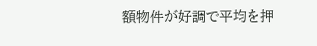額物件が好調で平均を押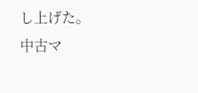し上げた。
中古マ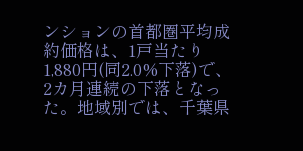ンションの首都圏平均成約価格は、1戸当たり1,880円(同2.0%下落)で、2カ月連続の下落となった。地域別では、千葉県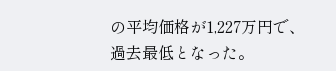の平均価格が1,227万円で、過去最低となった。